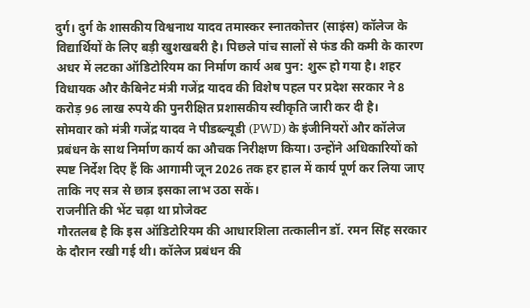दुर्ग। दुर्ग के शासकीय विश्वनाथ यादव तमास्कर स्नातकोत्तर (साइंस) कॉलेज के विद्यार्थियों के लिए बड़ी खुशखबरी है। पिछले पांच सालों से फंड की कमी के कारण अधर में लटका ऑडिटोरियम का निर्माण कार्य अब पुन: शुरू हो गया है। शहर विधायक और कैबिनेट मंत्री गजेंद्र यादव की विशेष पहल पर प्रदेश सरकार ने 8 करोड़ 96 लाख रुपये की पुनरीक्षित प्रशासकीय स्वीकृति जारी कर दी है।
सोमवार को मंत्री गजेंद्र यादव ने पीडब्ल्यूडी (PWD) के इंजीनियरों और कॉलेज प्रबंधन के साथ निर्माण कार्य का औचक निरीक्षण किया। उन्होंने अधिकारियों को स्पष्ट निर्देश दिए हैं कि आगामी जून 2026 तक हर हाल में कार्य पूर्ण कर लिया जाए ताकि नए सत्र से छात्र इसका लाभ उठा सकें।
राजनीति की भेंट चढ़ा था प्रोजेक्ट
गौरतलब है कि इस ऑडिटोरियम की आधारशिला तत्कालीन डॉ. रमन सिंह सरकार के दौरान रखी गई थी। कॉलेज प्रबंधन की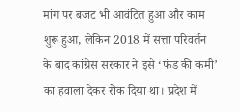मांग पर बजट भी आवंटित हुआ और काम शुरू हुआ, लेकिन 2018 में सत्ता परिवर्तन के बाद कांग्रेस सरकार ने इसे ‘फंड की कमी’ का हवाला देकर रोक दिया था। प्रदेश में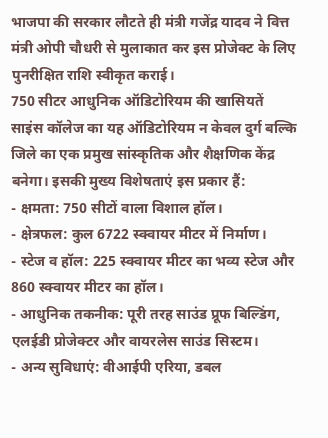भाजपा की सरकार लौटते ही मंत्री गजेंद्र यादव ने वित्त मंत्री ओपी चौधरी से मुलाकात कर इस प्रोजेक्ट के लिए पुनरीक्षित राशि स्वीकृत कराई।
750 सीटर आधुनिक ऑडिटोरियम की खासियतें
साइंस कॉलेज का यह ऑडिटोरियम न केवल दुर्ग बल्कि जिले का एक प्रमुख सांस्कृतिक और शैक्षणिक केंद्र बनेगा। इसकी मुख्य विशेषताएं इस प्रकार हैं:
- क्षमता: 750 सीटों वाला विशाल हॉल।
- क्षेत्रफल: कुल 6722 स्क्वायर मीटर में निर्माण।
- स्टेज व हॉल: 225 स्क्वायर मीटर का भव्य स्टेज और 860 स्क्वायर मीटर का हॉल।
- आधुनिक तकनीक: पूरी तरह साउंड प्रूफ बिल्डिंग, एलईडी प्रोजेक्टर और वायरलेस साउंड सिस्टम।
- अन्य सुविधाएं: वीआईपी एरिया, डबल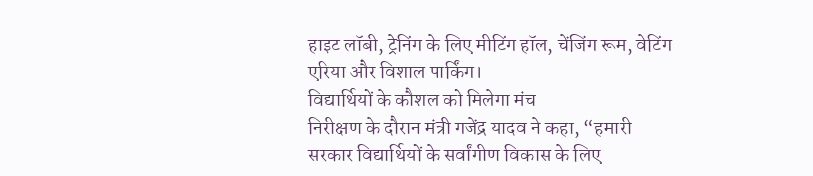हाइट लॉबी, ट्रेनिंग के लिए मीटिंग हॉल, चेंजिंग रूम, वेटिंग एरिया और विशाल पार्किंग।
विद्यार्थियों के कौशल को मिलेगा मंच
निरीक्षण के दौरान मंत्री गजेंद्र यादव ने कहा, “हमारी सरकार विद्यार्थियों के सर्वांगीण विकास के लिए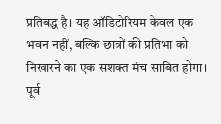प्रतिबद्ध है। यह ऑडिटोरियम केवल एक भवन नहीं, बल्कि छात्रों की प्रतिभा को निखारने का एक सशक्त मंच साबित होगा। पूर्व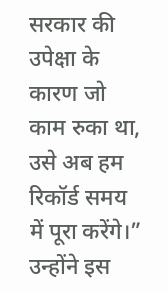सरकार की उपेक्षा के कारण जो काम रुका था, उसे अब हम रिकॉर्ड समय में पूरा करेंगे।”
उन्होंने इस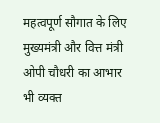महत्वपूर्ण सौगात के लिए मुख्यमंत्री और वित्त मंत्री ओपी चौधरी का आभार भी व्यक्त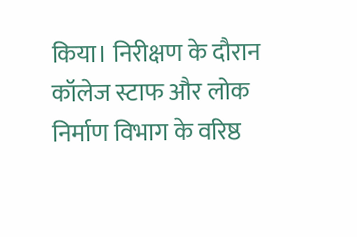किया। निरीक्षण के दौरान कॉलेज स्टाफ और लोक निर्माण विभाग के वरिष्ठ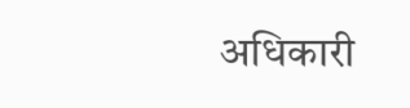अधिकारी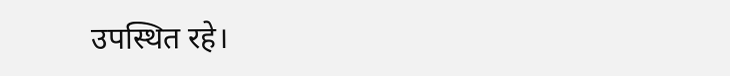उपस्थित रहे।